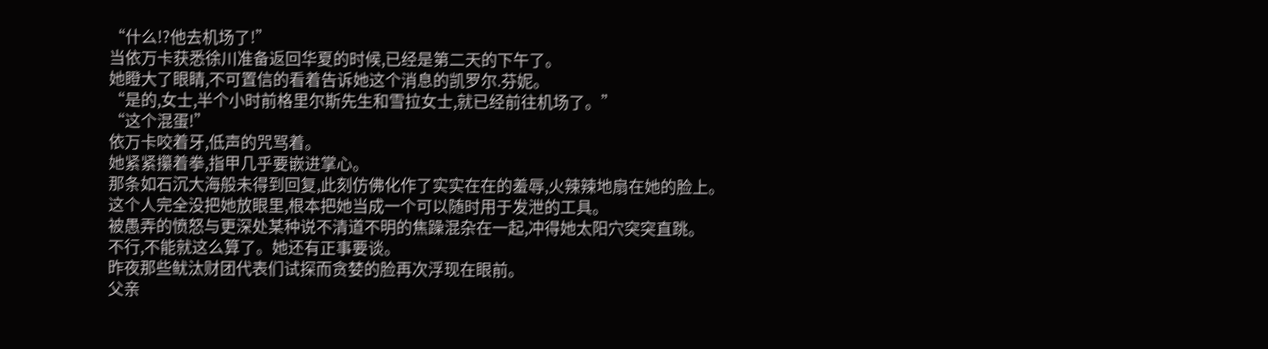“什么!?他去机场了!”
当依万卡获悉徐川准备返回华夏的时候,已经是第二天的下午了。
她瞪大了眼睛,不可置信的看着告诉她这个消息的凯罗尔.芬妮。
“是的,女士,半个小时前格里尔斯先生和雪拉女士,就已经前往机场了。”
“这个混蛋!”
依万卡咬着牙,低声的咒骂着。
她紧紧攥着拳,指甲几乎要嵌进掌心。
那条如石沉大海般未得到回复,此刻仿佛化作了实实在在的羞辱,火辣辣地扇在她的脸上。
这个人完全没把她放眼里,根本把她当成一个可以随时用于发泄的工具。
被愚弄的愤怒与更深处某种说不清道不明的焦躁混杂在一起,冲得她太阳穴突突直跳。
不行,不能就这么算了。她还有正事要谈。
昨夜那些鱿汰财团代表们试探而贪婪的脸再次浮现在眼前。
父亲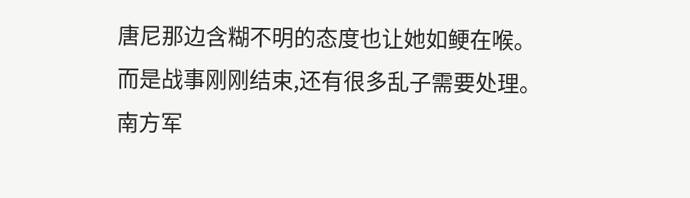唐尼那边含糊不明的态度也让她如鲠在喉。
而是战事刚刚结束,还有很多乱子需要处理。
南方军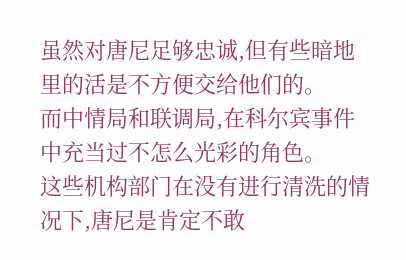虽然对唐尼足够忠诚,但有些暗地里的活是不方便交给他们的。
而中情局和联调局,在科尔宾事件中充当过不怎么光彩的角色。
这些机构部门在没有进行清洗的情况下,唐尼是肯定不敢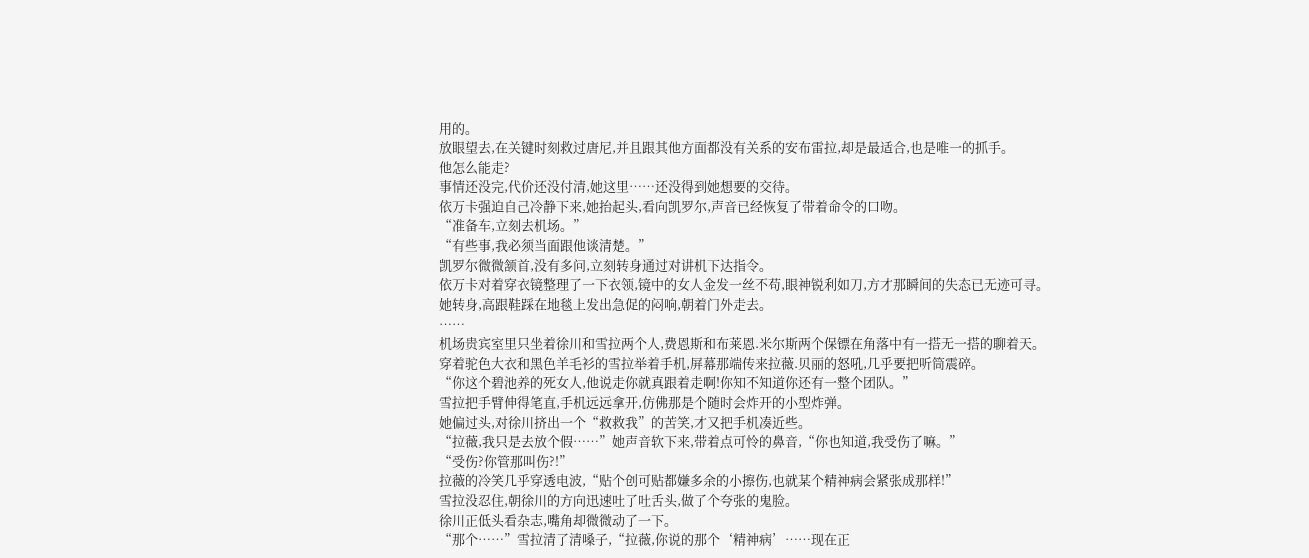用的。
放眼望去,在关键时刻救过唐尼,并且跟其他方面都没有关系的安布雷拉,却是最适合,也是唯一的抓手。
他怎么能走?
事情还没完,代价还没付清,她这里……还没得到她想要的交待。
依万卡强迫自己冷静下来,她抬起头,看向凯罗尔,声音已经恢复了带着命令的口吻。
“准备车,立刻去机场。”
“有些事,我必须当面跟他谈清楚。”
凯罗尔微微颔首,没有多问,立刻转身通过对讲机下达指令。
依万卡对着穿衣镜整理了一下衣领,镜中的女人金发一丝不苟,眼神锐利如刀,方才那瞬间的失态已无迹可寻。
她转身,高跟鞋踩在地毯上发出急促的闷响,朝着门外走去。
……
机场贵宾室里只坐着徐川和雪拉两个人,费恩斯和布莱恩.米尔斯两个保镖在角落中有一搭无一搭的聊着天。
穿着驼色大衣和黑色羊毛衫的雪拉举着手机,屏幕那端传来拉薇.贝丽的怒吼,几乎要把听筒震碎。
“你这个碧池养的死女人,他说走你就真跟着走啊!你知不知道你还有一整个团队。”
雪拉把手臂伸得笔直,手机远远拿开,仿佛那是个随时会炸开的小型炸弹。
她偏过头,对徐川挤出一个“救救我”的苦笑,才又把手机凑近些。
“拉薇,我只是去放个假……”她声音软下来,带着点可怜的鼻音,“你也知道,我受伤了嘛。”
“受伤?你管那叫伤?!”
拉薇的冷笑几乎穿透电波,“贴个创可贴都嫌多余的小擦伤,也就某个精神病会紧张成那样!”
雪拉没忍住,朝徐川的方向迅速吐了吐舌头,做了个夸张的鬼脸。
徐川正低头看杂志,嘴角却微微动了一下。
“那个……”雪拉清了清嗓子,“拉薇,你说的那个‘精神病’……现在正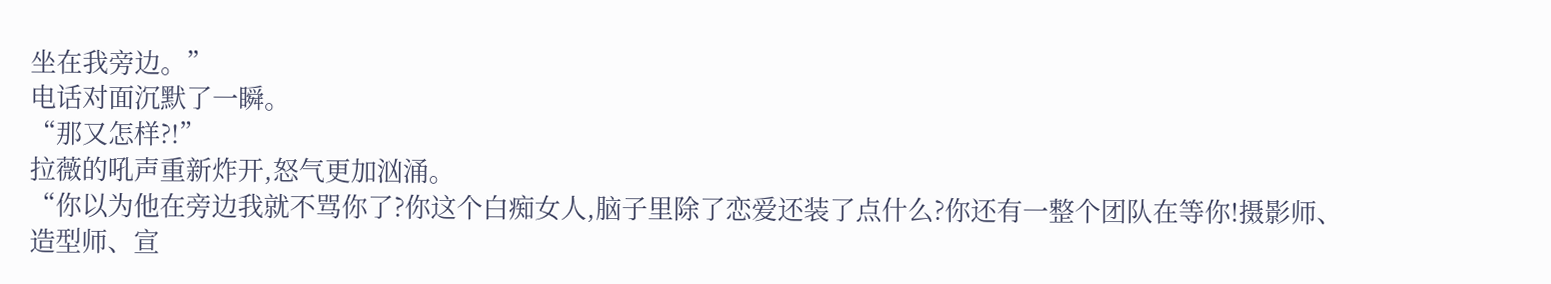坐在我旁边。”
电话对面沉默了一瞬。
“那又怎样?!”
拉薇的吼声重新炸开,怒气更加汹涌。
“你以为他在旁边我就不骂你了?你这个白痴女人,脑子里除了恋爱还装了点什么?你还有一整个团队在等你!摄影师、造型师、宣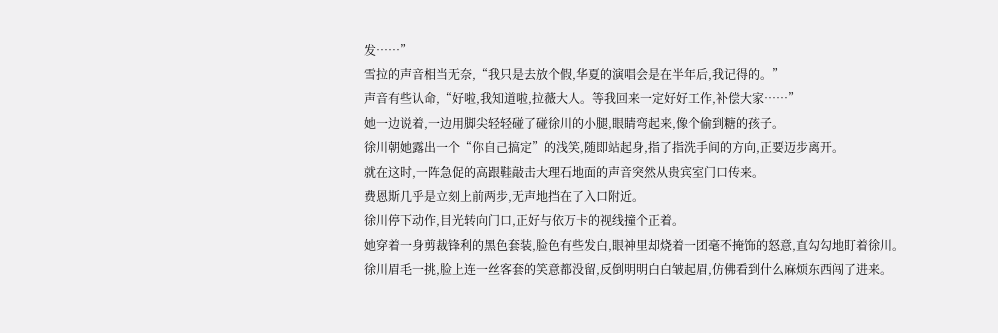发……”
雪拉的声音相当无奈,“我只是去放个假,华夏的演唱会是在半年后,我记得的。”
声音有些认命,“好啦,我知道啦,拉薇大人。等我回来一定好好工作,补偿大家……”
她一边说着,一边用脚尖轻轻碰了碰徐川的小腿,眼睛弯起来,像个偷到糖的孩子。
徐川朝她露出一个“你自己搞定”的浅笑,随即站起身,指了指洗手间的方向,正要迈步离开。
就在这时,一阵急促的高跟鞋敲击大理石地面的声音突然从贵宾室门口传来。
费恩斯几乎是立刻上前两步,无声地挡在了入口附近。
徐川停下动作,目光转向门口,正好与依万卡的视线撞个正着。
她穿着一身剪裁锋利的黑色套装,脸色有些发白,眼神里却烧着一团毫不掩饰的怒意,直勾勾地盯着徐川。
徐川眉毛一挑,脸上连一丝客套的笑意都没留,反倒明明白白皱起眉,仿佛看到什么麻烦东西闯了进来。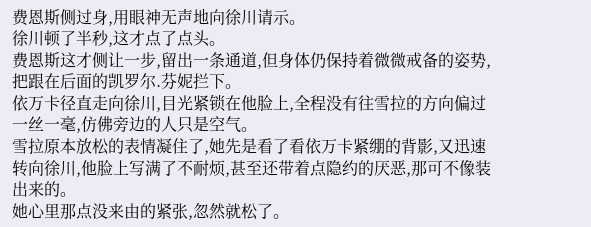费恩斯侧过身,用眼神无声地向徐川请示。
徐川顿了半秒,这才点了点头。
费恩斯这才侧让一步,留出一条通道,但身体仍保持着微微戒备的姿势,把跟在后面的凯罗尔.芬妮拦下。
依万卡径直走向徐川,目光紧锁在他脸上,全程没有往雪拉的方向偏过一丝一毫,仿佛旁边的人只是空气。
雪拉原本放松的表情凝住了,她先是看了看依万卡紧绷的背影,又迅速转向徐川,他脸上写满了不耐烦,甚至还带着点隐约的厌恶,那可不像装出来的。
她心里那点没来由的紧张,忽然就松了。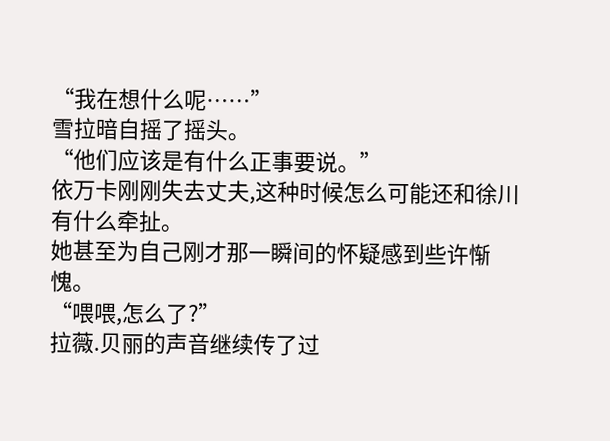“我在想什么呢……”
雪拉暗自摇了摇头。
“他们应该是有什么正事要说。”
依万卡刚刚失去丈夫,这种时候怎么可能还和徐川有什么牵扯。
她甚至为自己刚才那一瞬间的怀疑感到些许惭愧。
“喂喂,怎么了?”
拉薇.贝丽的声音继续传了过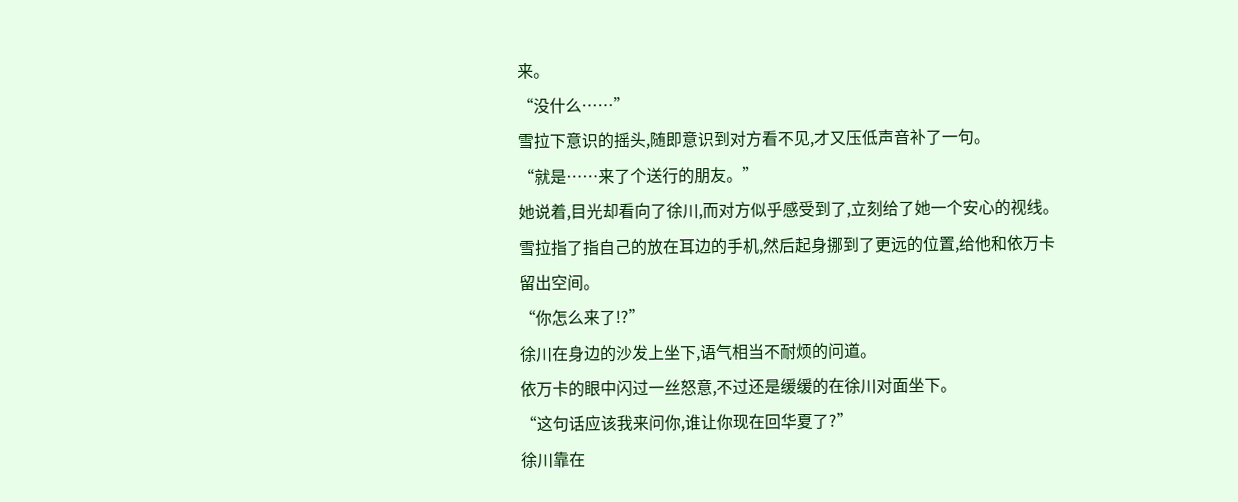来。
“没什么……”
雪拉下意识的摇头,随即意识到对方看不见,才又压低声音补了一句。
“就是……来了个送行的朋友。”
她说着,目光却看向了徐川,而对方似乎感受到了,立刻给了她一个安心的视线。
雪拉指了指自己的放在耳边的手机,然后起身挪到了更远的位置,给他和依万卡留出空间。
“你怎么来了!?”
徐川在身边的沙发上坐下,语气相当不耐烦的问道。
依万卡的眼中闪过一丝怒意,不过还是缓缓的在徐川对面坐下。
“这句话应该我来问你,谁让你现在回华夏了?”
徐川靠在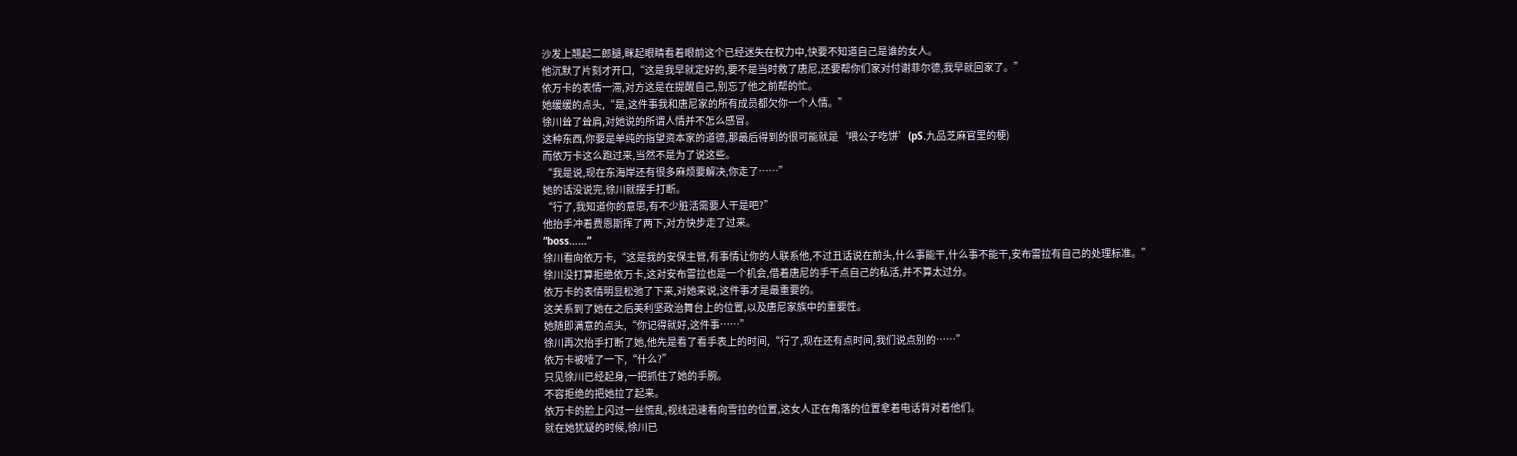沙发上翘起二郎腿,眯起眼睛看着眼前这个已经迷失在权力中,快要不知道自己是谁的女人。
他沉默了片刻才开口,“这是我早就定好的,要不是当时救了唐尼,还要帮你们家对付谢菲尔德,我早就回家了。”
依万卡的表情一滞,对方这是在提醒自己,别忘了他之前帮的忙。
她缓缓的点头,“是,这件事我和唐尼家的所有成员都欠你一个人情。”
徐川耸了耸肩,对她说的所谓人情并不怎么感冒。
这种东西,你要是单纯的指望资本家的道德,那最后得到的很可能就是‘喂公子吃饼’(pS.九品芝麻官里的梗)
而依万卡这么跑过来,当然不是为了说这些。
“我是说,现在东海岸还有很多麻烦要解决,你走了……”
她的话没说完,徐川就摆手打断。
“行了,我知道你的意思,有不少脏活需要人干是吧?”
他抬手冲着费恩斯挥了两下,对方快步走了过来。
“boss……”
徐川看向依万卡,“这是我的安保主管,有事情让你的人联系他,不过丑话说在前头,什么事能干,什么事不能干,安布雷拉有自己的处理标准。”
徐川没打算拒绝依万卡,这对安布雷拉也是一个机会,借着唐尼的手干点自己的私活,并不算太过分。
依万卡的表情明显松弛了下来,对她来说,这件事才是最重要的。
这关系到了她在之后美利坚政治舞台上的位置,以及唐尼家族中的重要性。
她随即满意的点头,“你记得就好,这件事……”
徐川再次抬手打断了她,他先是看了看手表上的时间,“行了,现在还有点时间,我们说点别的……”
依万卡被噎了一下,“什么?”
只见徐川已经起身,一把抓住了她的手腕。
不容拒绝的把她拉了起来。
依万卡的脸上闪过一丝慌乱,视线迅速看向雪拉的位置,这女人正在角落的位置拿着电话背对着他们。
就在她犹疑的时候,徐川已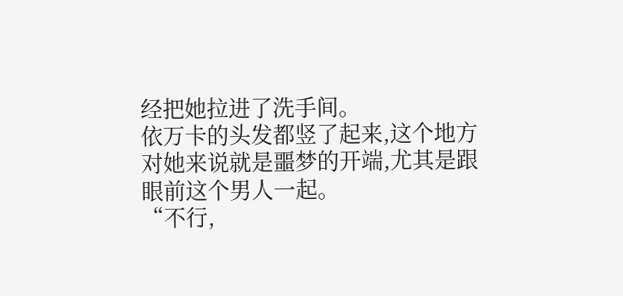经把她拉进了洗手间。
依万卡的头发都竖了起来,这个地方对她来说就是噩梦的开端,尤其是跟眼前这个男人一起。
“不行,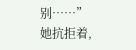别……”
她抗拒着,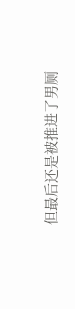但最后还是被推进了男厕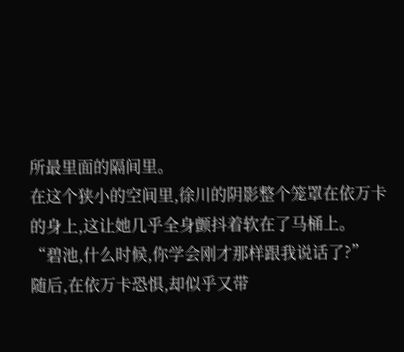所最里面的隔间里。
在这个狭小的空间里,徐川的阴影整个笼罩在依万卡的身上,这让她几乎全身颤抖着软在了马桶上。
“碧池,什么时候,你学会刚才那样跟我说话了?”
随后,在依万卡恐惧,却似乎又带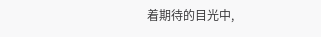着期待的目光中,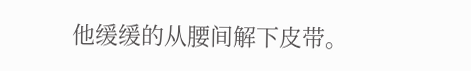他缓缓的从腰间解下皮带。